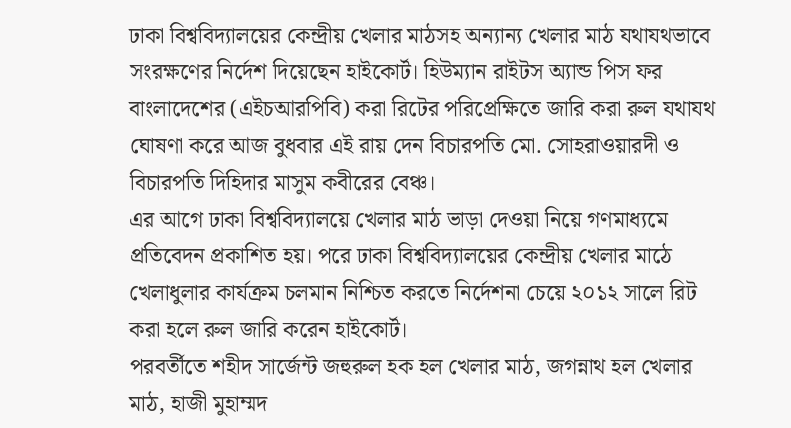ঢাকা বিশ্ববিদ্যালয়ের কেন্দ্রীয় খেলার মাঠসহ অন্যান্য খেলার মাঠ যথাযথভাবে সংরক্ষণের নির্দেশ দিয়েছেন হাইকোর্ট। হিউম্যান রাইটস অ্যান্ড পিস ফর বাংলাদেশের (এইচআরপিবি) করা রিটের পরিপ্রেক্ষিতে জারি করা রুল যথাযথ ঘোষণা করে আজ বুধবার এই রায় দেন বিচারপতি মো. সোহরাওয়ারদী ও বিচারপতি দিহিদার মাসুম কবীরের বেঞ্চ।
এর আগে ঢাকা বিশ্ববিদ্যালয়ে খেলার মাঠ ভাড়া দেওয়া নিয়ে গণমাধ্যমে প্রতিবেদন প্রকাশিত হয়। পরে ঢাকা বিশ্ববিদ্যালয়ের কেন্দ্রীয় খেলার মাঠে খেলাধুলার কার্যক্রম চলমান নিশ্চিত করতে নির্দেশনা চেয়ে ২০১২ সালে রিট করা হলে রুল জারি করেন হাইকোর্ট।
পরবর্তীতে শহীদ সার্জেন্ট জহুরুল হক হল খেলার মাঠ, জগন্নাথ হল খেলার মাঠ, হাজী মুহাম্মদ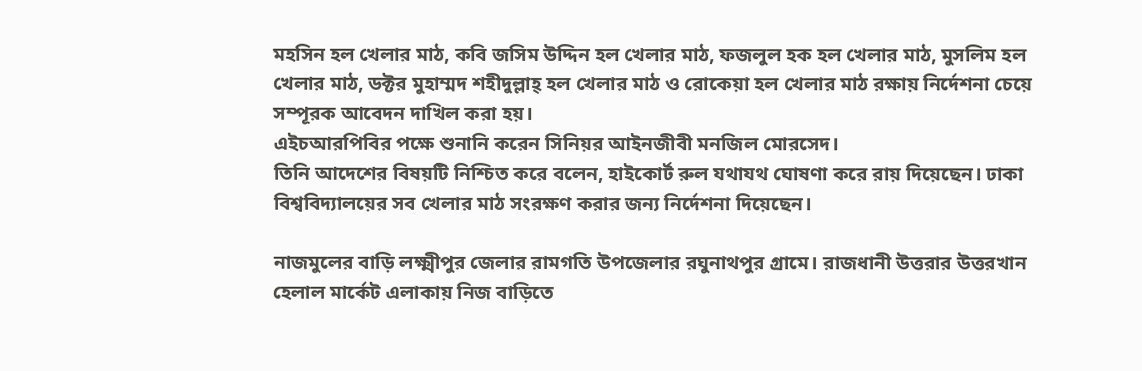মহসিন হল খেলার মাঠ, কবি জসিম উদ্দিন হল খেলার মাঠ, ফজলুল হক হল খেলার মাঠ, মুসলিম হল খেলার মাঠ, ডক্টর মুহাম্মদ শহীদুল্লাহ্ হল খেলার মাঠ ও রোকেয়া হল খেলার মাঠ রক্ষায় নির্দেশনা চেয়ে সম্পূরক আবেদন দাখিল করা হয়।
এইচআরপিবির পক্ষে শুনানি করেন সিনিয়র আইনজীবী মনজিল মোরসেদ।
তিনি আদেশের বিষয়টি নিশ্চিত করে বলেন, হাইকোর্ট রুল যথাযথ ঘোষণা করে রায় দিয়েছেন। ঢাকা বিশ্ববিদ্যালয়ের সব খেলার মাঠ সংরক্ষণ করার জন্য নির্দেশনা দিয়েছেন।

নাজমুলের বাড়ি লক্ষ্মীপুর জেলার রামগতি উপজেলার রঘুনাথপুর গ্রামে। রাজধানী উত্তরার উত্তরখান হেলাল মার্কেট এলাকায় নিজ বাড়িতে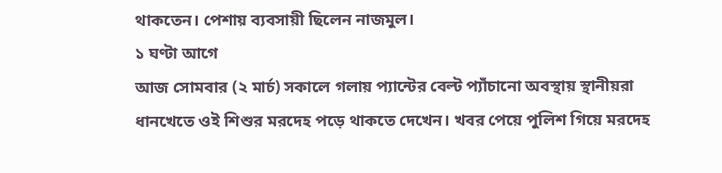থাকতেন। পেশায় ব্যবসায়ী ছিলেন নাজমুল।
১ ঘণ্টা আগে
আজ সোমবার (২ মার্চ) সকালে গলায় প্যান্টের বেল্ট প্যাঁচানো অবস্থায় স্থানীয়রা ধানখেতে ওই শিশুর মরদেহ পড়ে থাকতে দেখেন। খবর পেয়ে পুলিশ গিয়ে মরদেহ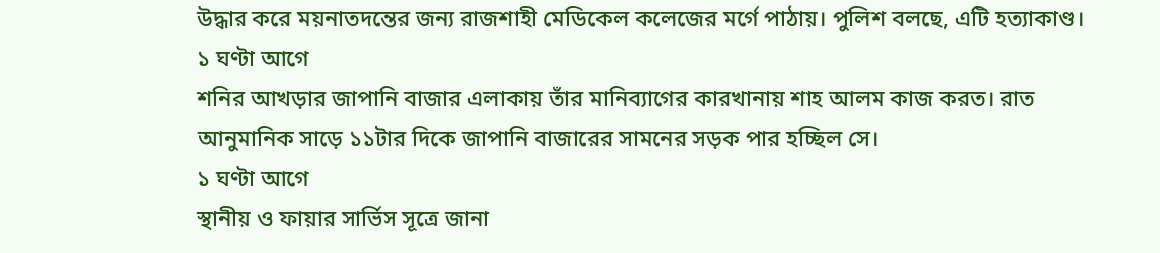উদ্ধার করে ময়নাতদন্তের জন্য রাজশাহী মেডিকেল কলেজের মর্গে পাঠায়। পুলিশ বলছে, এটি হত্যাকাণ্ড।
১ ঘণ্টা আগে
শনির আখড়ার জাপানি বাজার এলাকায় তাঁর মানিব্যাগের কারখানায় শাহ আলম কাজ করত। রাত আনুমানিক সাড়ে ১১টার দিকে জাপানি বাজারের সামনের সড়ক পার হচ্ছিল সে।
১ ঘণ্টা আগে
স্থানীয় ও ফায়ার সার্ভিস সূত্রে জানা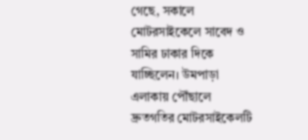গেছে, সকালে মোটরসাইকেলে সাবেদ ও সামির ঢাকার দিকে যাচ্ছিলেন। উমপাড়া এলাকায় পৌঁছালে দ্রুতগতির মোটরসাইকেলটি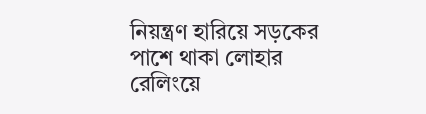নিয়ন্ত্রণ হারিয়ে সড়কের পাশে থাকা লোহার রেলিংয়ে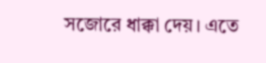সজোরে ধাক্কা দেয়। এতে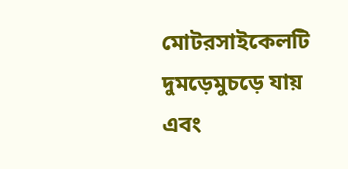মোটরসাইকেলটি দুমড়েমুচড়ে যায় এবং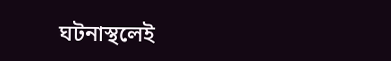ঘটনাস্থলেই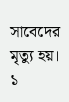সাবেদের মৃত্যু হয়।
১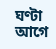ঘণ্টা আগে